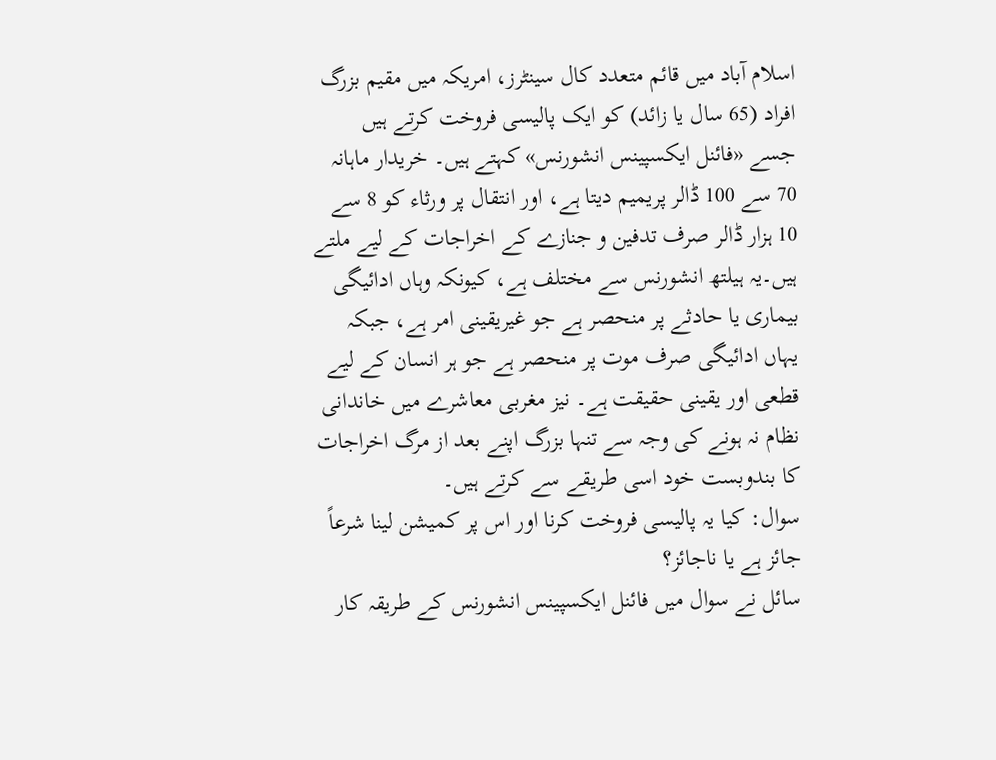اسلام آباد میں قائم متعدد کال سینٹرز، امریکہ میں مقیم بزرگ افراد (65 سال یا زائد) کو ایک پالیسی فروخت کرتے ہیں جسے «فائنل ایکسپینس انشورنس» کہتے ہیں۔ خریدار ماہانہ 70 سے 100 ڈالر پریمیم دیتا ہے، اور انتقال پر ورثاء کو 8 سے 10 ہزار ڈالر صرف تدفین و جنازے کے اخراجات کے لیے ملتے ہیں۔یہ ہیلتھ انشورنس سے مختلف ہے، کیونکہ وہاں ادائیگی بیماری یا حادثے پر منحصر ہے جو غیریقینی امر ہے، جبکہ یہاں ادائیگی صرف موت پر منحصر ہے جو ہر انسان کے لیے قطعی اور یقینی حقیقت ہے۔ نیز مغربی معاشرے میں خاندانی نظام نہ ہونے کی وجہ سے تنہا بزرگ اپنے بعد از مرگ اخراجات کا بندوبست خود اسی طریقے سے کرتے ہیں۔
سوال: کیا یہ پالیسی فروخت کرنا اور اس پر کمیشن لینا شرعاً جائز ہے یا ناجائز؟
سائل نے سوال میں فائنل ایکسپینس انشورنس کے طریقہ کار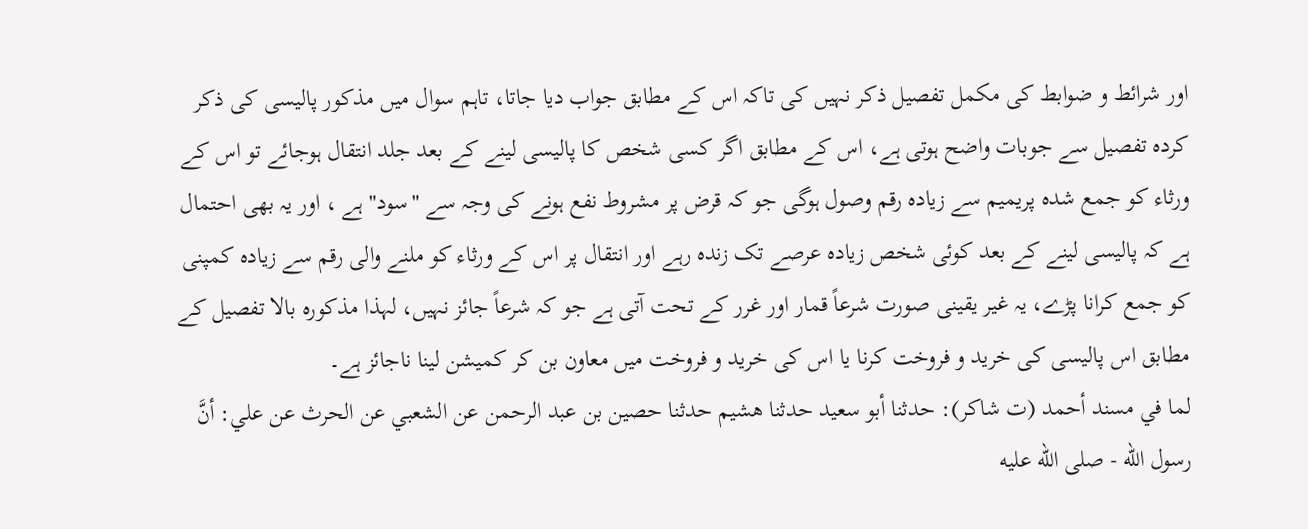اور شرائط و ضوابط کی مکمل تفصیل ذکر نہیں کی تاکہ اس کے مطابق جواب دیا جاتا، تاہم سوال میں مذکور پالیسی کی ذکر کردہ تفصیل سے جوبات واضح ہوتی ہے، اس کے مطابق اگر کسی شخص کا پالیسی لینے کے بعد جلد انتقال ہوجائے تو اس کے ورثاء کو جمع شدہ پریمیم سے زیادہ رقم وصول ہوگی جو کہ قرض پر مشروط نفع ہونے کی وجہ سے "سود" ہے ، اور یہ بھی احتمال ہے کہ پالیسی لینے کے بعد کوئی شخص زیادہ عرصے تک زندہ رہے اور انتقال پر اس کے ورثاء کو ملنے والی رقم سے زیادہ کمپنی کو جمع کرانا پڑے، یہ غیر یقینی صورت شرعاً قمار اور غرر کے تحت آتی ہے جو کہ شرعاً جائز نہیں، لہذا مذکورہ بالا تفصیل کے مطابق اس پالیسی کی خرید و فروخت کرنا یا اس کی خرید و فروخت میں معاون بن كر كميشن لينا ناجائز ہے۔
لما في مسند أحمد (ت شاكر): حدثنا أبو سعيد حدثنا هشيم حدثنا حصين بن عبد الرحمن عن الشعبي عن الحرث عن علي: أنَّ رسول الله - صلى الله عليه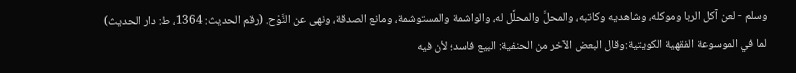وسلم - لعن آكل الربا وموكله، وشاهديه وكاتبه، والمحلَّ والمحلَّل له، والواشمة والمستوشمة، ومانع الصدقة، ونهى عن النَّوْح. (رقم الحديث: 1364، ط: دار الحديث)
لما في الموسوعة الفقھية الكويتية:وقال البعض الآخر من الحنفية: البيع فاسد؛ لأن فيه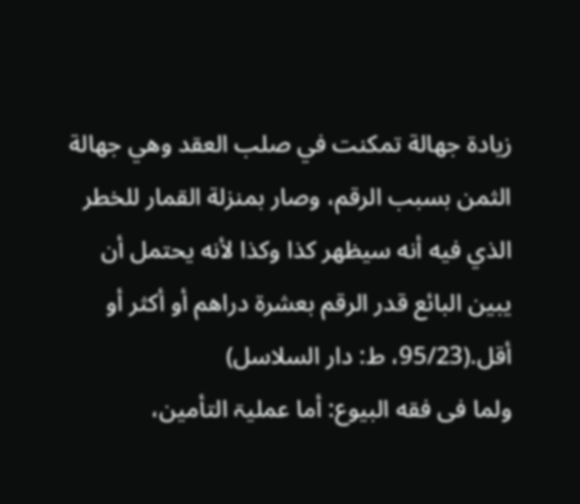زيادة جهالة تمكنت في صلب العقد وهي جهالة الثمن بسبب الرقم، وصار بمنزلة القمار للخطر الذي فيه أنه سيظهر كذا وكذا لأنه يحتمل أن يبين البائع قدر الرقم بعشرة دراهم أو أكثر أو أقل.(95/23، ط: دار السلاسل)
ولما فی فقه البیوع: أما عملیۃ التأمین،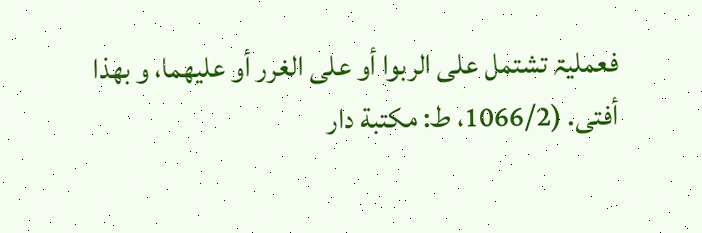فعملیۃ تشتمل علی الربوا أو علی الغرر أو علیھما، و بھذا أفتی. (1066/2، ط: مکتبة دار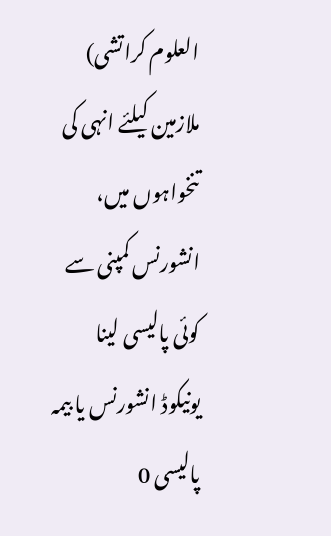العلوم کراتشی)
ملازمین کیلئے انہی کی تنخواہوں میں، انشورنس کمپنی سے کوئی پالیسی لینا
یونیکوڈ انشورنس یا بیمہ پالیسی 0